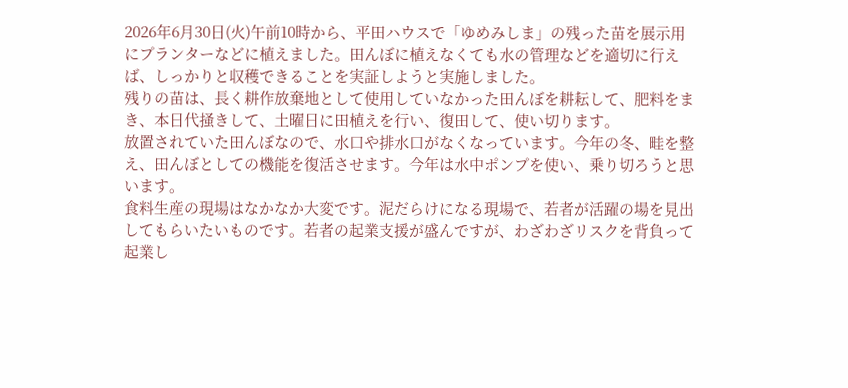2026年6月30日(火)午前10時から、平田ハウスで「ゆめみしま」の残った苗を展示用にプランターなどに植えました。田んぼに植えなくても水の管理などを適切に行えば、しっかりと収穫できることを実証しようと実施しました。
残りの苗は、長く耕作放棄地として使用していなかった田んぼを耕耘して、肥料をまき、本日代掻きして、土曜日に田植えを行い、復田して、使い切ります。
放置されていた田んぼなので、水口や排水口がなくなっています。今年の冬、畦を整え、田んぼとしての機能を復活させます。今年は水中ポンプを使い、乗り切ろうと思います。
食料生産の現場はなかなか大変です。泥だらけになる現場で、若者が活躍の場を見出してもらいたいものです。若者の起業支援が盛んですが、わざわざリスクを背負って起業し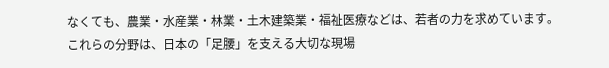なくても、農業・水産業・林業・土木建築業・福祉医療などは、若者の力を求めています。
これらの分野は、日本の「足腰」を支える大切な現場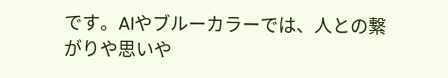です。AIやブルーカラーでは、人との繋がりや思いや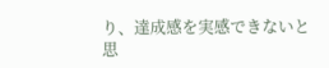り、達成感を実感できないと思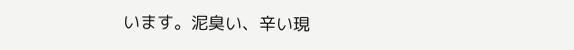います。泥臭い、辛い現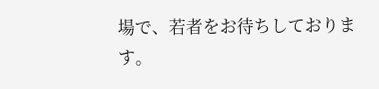場で、若者をお待ちしております。